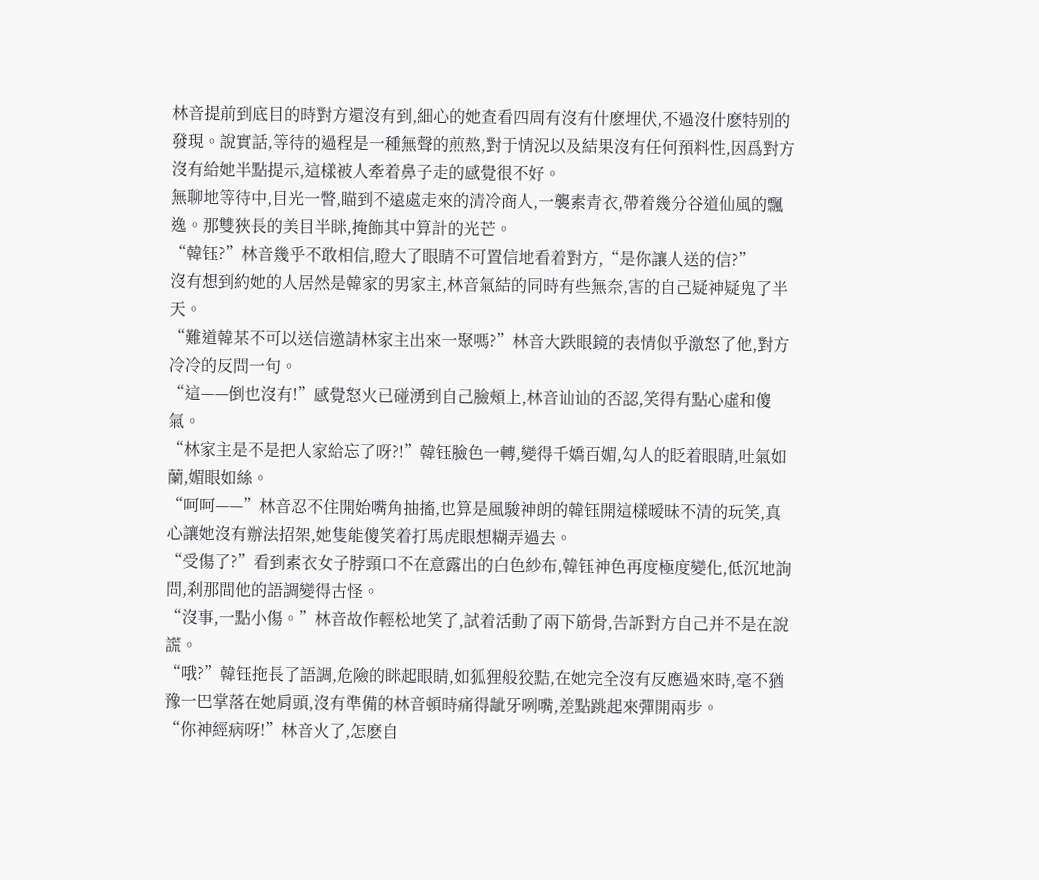林音提前到底目的時對方還沒有到,細心的她查看四周有沒有什麽埋伏,不過沒什麽特别的發現。說實話,等待的過程是一種無聲的煎熬,對于情況以及結果沒有任何預料性,因爲對方沒有給她半點提示,這樣被人牽着鼻子走的感覺很不好。
無聊地等待中,目光一瞥,瞄到不遠處走來的清冷商人,一襲素青衣,帶着幾分谷道仙風的飄逸。那雙狹長的美目半眯,掩飾其中算計的光芒。
“韓钰?”林音幾乎不敢相信,瞪大了眼睛不可置信地看着對方,“是你讓人送的信?”
沒有想到約她的人居然是韓家的男家主,林音氣結的同時有些無奈,害的自己疑神疑鬼了半天。
“難道韓某不可以送信邀請林家主出來一聚嗎?”林音大跌眼鏡的表情似乎激怒了他,對方冷冷的反問一句。
“這——倒也沒有!”感覺怒火已碰湧到自己臉頰上,林音讪讪的否認,笑得有點心虛和傻氣。
“林家主是不是把人家給忘了呀?!”韓钰臉色一轉,變得千嬌百媚,勾人的眨着眼睛,吐氣如蘭,媚眼如絲。
“呵呵——”林音忍不住開始嘴角抽搐,也算是風駿神朗的韓钰開這樣暧昧不清的玩笑,真心讓她沒有辦法招架,她隻能傻笑着打馬虎眼想糊弄過去。
“受傷了?”看到素衣女子脖頸口不在意露出的白色紗布,韓钰神色再度極度變化,低沉地詢問,刹那間他的語調變得古怪。
“沒事,一點小傷。”林音故作輕松地笑了,試着活動了兩下筋骨,告訴對方自己并不是在說謊。
“哦?”韓钰拖長了語調,危險的眯起眼睛,如狐狸般狡黠,在她完全沒有反應過來時,毫不猶豫一巴掌落在她肩頭,沒有準備的林音頓時痛得龇牙咧嘴,差點跳起來彈開兩步。
“你神經病呀!”林音火了,怎麽自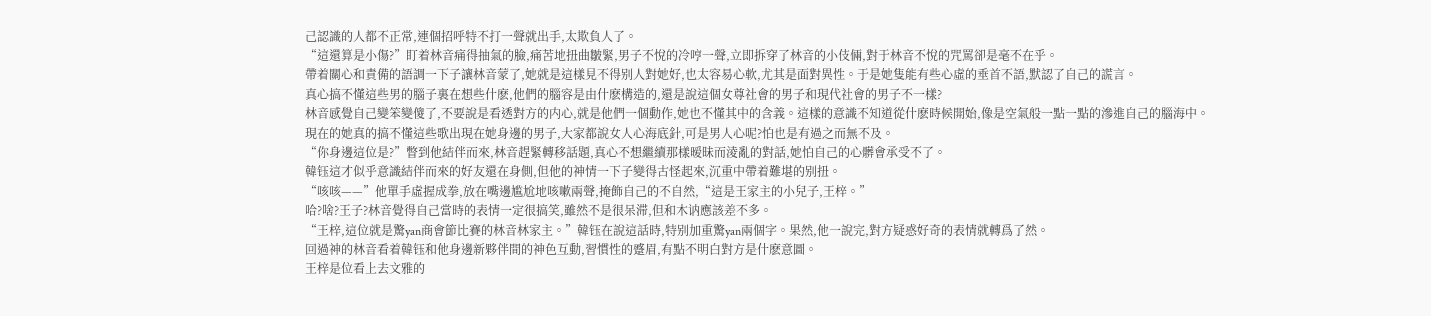己認識的人都不正常,連個招呼特不打一聲就出手,太欺負人了。
“這還算是小傷?”盯着林音痛得抽氣的臉,痛苦地扭曲皺緊,男子不悅的冷哼一聲,立即拆穿了林音的小伎倆,對于林音不悅的咒罵卻是毫不在乎。
帶着關心和責備的語調一下子讓林音蒙了,她就是這樣見不得别人對她好,也太容易心軟,尤其是面對異性。于是她隻能有些心虛的垂首不語,默認了自己的謊言。
真心搞不懂這些男的腦子裏在想些什麽,他們的腦容是由什麽構造的,還是說這個女尊社會的男子和現代社會的男子不一樣?
林音感覺自己變笨變傻了,不要說是看透對方的内心,就是他們一個動作,她也不懂其中的含義。這樣的意識不知道從什麽時候開始,像是空氣般一點一點的滲進自己的腦海中。
現在的她真的搞不懂這些歌出現在她身邊的男子,大家都說女人心海底針,可是男人心呢?怕也是有過之而無不及。
“你身邊這位是?”瞥到他結伴而來,林音趕緊轉移話題,真心不想繼續那樣暧昧而淩亂的對話,她怕自己的心髒會承受不了。
韓钰這才似乎意識結伴而來的好友還在身側,但他的神情一下子變得古怪起來,沉重中帶着難堪的别扭。
“咳咳——”他單手虛握成拳,放在嘴邊尴尬地咳嗽兩聲,掩飾自己的不自然,“這是王家主的小兒子,王梓。”
哈?啥?王子?林音覺得自己當時的表情一定很搞笑,雖然不是很呆滞,但和木讷應該差不多。
“王梓,這位就是驚yan商會節比賽的林音林家主。”韓钰在說這話時,特别加重驚yan兩個字。果然,他一說完,對方疑惑好奇的表情就轉爲了然。
回過神的林音看着韓钰和他身邊新夥伴間的神色互動,習慣性的蹙眉,有點不明白對方是什麽意圖。
王梓是位看上去文雅的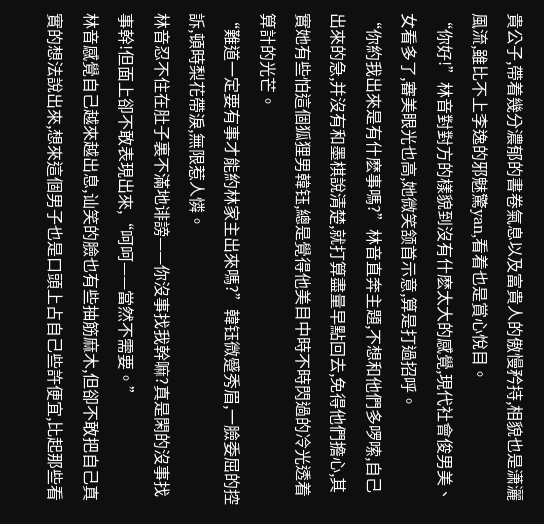貴公子,帶着幾分濃郁的書卷氣息以及富貴人的傲慢矜持,相貌也是潇灑風流,雖比不上李逸的邪魅驚yan,看着也是賞心悅目。
“你好!”林音對對方的樣貌到沒有什麽太大的感覺,現代社會俊男美、女看多了,審美眼光也高,她微笑颔首示意,算是打過招呼。
“你約我出來是有什麽事嗎?”林音直奔主題,不想和他們多啰嗦,自己出來的急,并沒有和墨棋說清楚,就打算盡量早點回去,免得他們擔心,其實她有些怕這個狐狸男韓钰,總是覺得他美目中時不時閃過的冷光透着算計的光芒。
“難道一定要有事才能約林家主出來嗎?”韓钰微蹙秀眉,一臉委屈的控訴,頓時梨花帶淚,無限惹人憐。
林音忍不住在肚子裏不滿地诽謗——你沒事找我幹嘛?真是閑的沒事找事幹!但面上卻不敢表現出來,“呵呵——當然不需要。”
林音感覺自己越來越出息,讪笑的臉也有些抽筋麻木,但卻不敢把自己真實的想法說出來,想來這個男子也是口頭上占自己些許便宜,比起那些看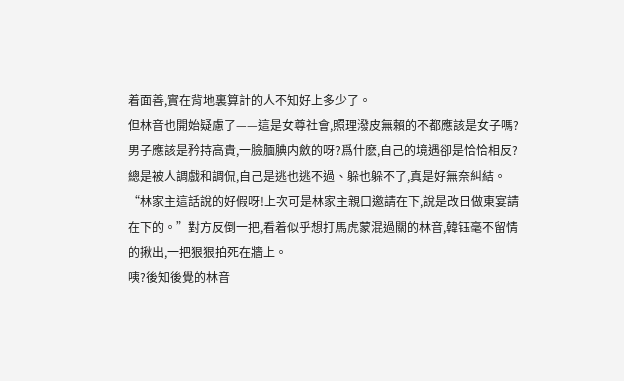着面善,實在背地裏算計的人不知好上多少了。
但林音也開始疑慮了——這是女尊社會,照理潑皮無賴的不都應該是女子嗎?男子應該是矜持高貴,一臉腼腆内斂的呀?爲什麽,自己的境遇卻是恰恰相反?總是被人調戲和調侃,自己是逃也逃不過、躲也躲不了,真是好無奈糾結。
“林家主這話說的好假呀!上次可是林家主親口邀請在下,說是改日做東宴請在下的。”對方反倒一把,看着似乎想打馬虎蒙混過關的林音,韓钰毫不留情的揪出,一把狠狠拍死在牆上。
咦?後知後覺的林音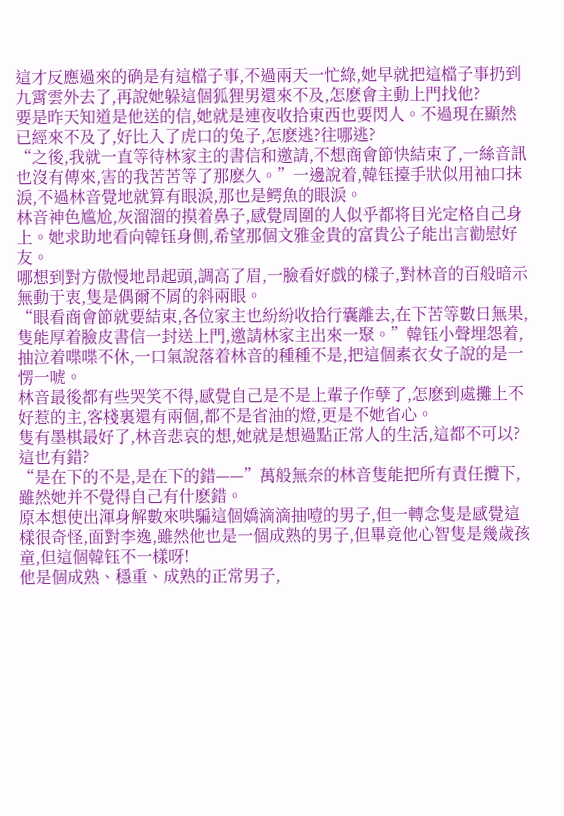這才反應過來的确是有這檔子事,不過兩天一忙綠,她早就把這檔子事扔到九霄雲外去了,再說她躲這個狐狸男還來不及,怎麽會主動上門找他?
要是昨天知道是他送的信,她就是連夜收拾東西也要閃人。不過現在顯然已經來不及了,好比入了虎口的兔子,怎麽逃?往哪逃?
“之後,我就一直等待林家主的書信和邀請,不想商會節快結束了,一絲音訊也沒有傳來,害的我苦苦等了那麽久。”一邊說着,韓钰擡手狀似用袖口抹淚,不過林音覺地就算有眼淚,那也是鳄魚的眼淚。
林音神色尴尬,灰溜溜的摸着鼻子,感覺周圍的人似乎都将目光定格自己身上。她求助地看向韓钰身側,希望那個文雅金貴的富貴公子能出言勸慰好友。
哪想到對方傲慢地昂起頭,調高了眉,一臉看好戲的樣子,對林音的百般暗示無動于衷,隻是偶爾不屑的斜兩眼。
“眼看商會節就要結束,各位家主也紛紛收拾行囊離去,在下苦等數日無果,隻能厚着臉皮書信一封送上門,邀請林家主出來一聚。”韓钰小聲埋怨着,抽泣着喋喋不休,一口氣說落着林音的種種不是,把這個素衣女子說的是一愣一唬。
林音最後都有些哭笑不得,感覺自己是不是上輩子作孽了,怎麽到處攤上不好惹的主,客棧裏還有兩個,都不是省油的燈,更是不她省心。
隻有墨棋最好了,林音悲哀的想,她就是想過點正常人的生活,這都不可以?這也有錯?
“是在下的不是,是在下的錯——”萬般無奈的林音隻能把所有責任攬下,雖然她并不覺得自己有什麽錯。
原本想使出渾身解數來哄騙這個嬌滴滴抽噎的男子,但一轉念隻是感覺這樣很奇怪,面對李逸,雖然他也是一個成熟的男子,但畢竟他心智隻是幾歲孩童,但這個韓钰不一樣呀!
他是個成熟、穩重、成熟的正常男子,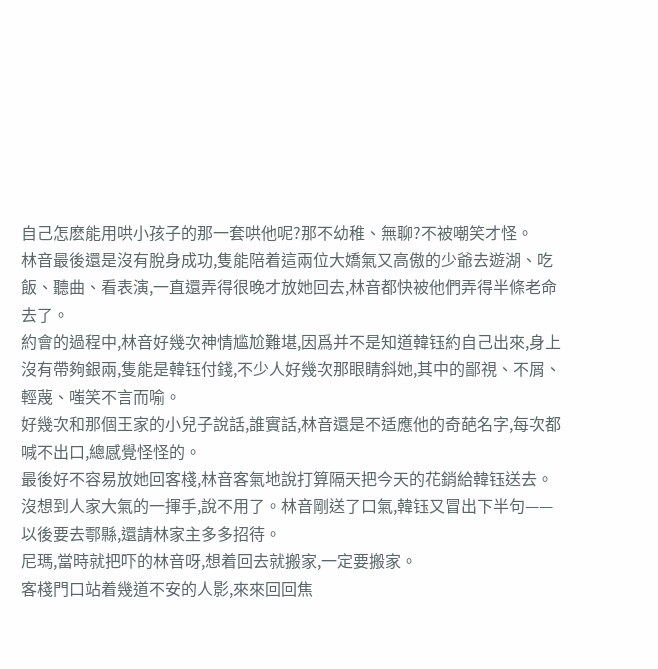自己怎麽能用哄小孩子的那一套哄他呢?那不幼稚、無聊?不被嘲笑才怪。
林音最後還是沒有脫身成功,隻能陪着這兩位大嬌氣又高傲的少爺去遊湖、吃飯、聽曲、看表演,一直還弄得很晚才放她回去,林音都快被他們弄得半條老命去了。
約會的過程中,林音好幾次神情尴尬難堪,因爲并不是知道韓钰約自己出來,身上沒有帶夠銀兩,隻能是韓钰付錢,不少人好幾次那眼睛斜她,其中的鄙視、不屑、輕蔑、嗤笑不言而喻。
好幾次和那個王家的小兒子說話,誰實話,林音還是不适應他的奇葩名字,每次都喊不出口,總感覺怪怪的。
最後好不容易放她回客棧,林音客氣地說打算隔天把今天的花銷給韓钰送去。沒想到人家大氣的一揮手,說不用了。林音剛送了口氣,韓钰又冒出下半句——以後要去鄠縣,還請林家主多多招待。
尼瑪,當時就把吓的林音呀,想着回去就搬家,一定要搬家。
客棧門口站着幾道不安的人影,來來回回焦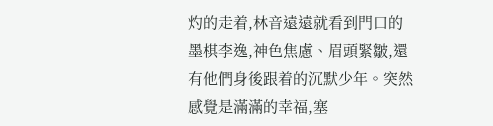灼的走着,林音遠遠就看到門口的墨棋李逸,神色焦慮、眉頭緊皺,還有他們身後跟着的沉默少年。突然感覺是滿滿的幸福,塞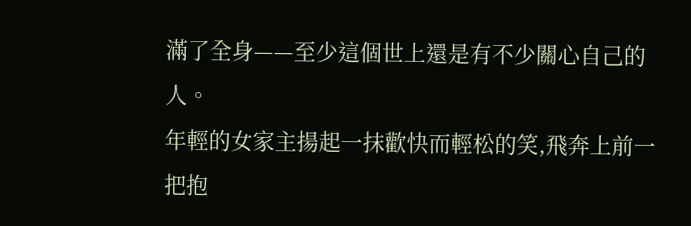滿了全身——至少這個世上還是有不少關心自己的人。
年輕的女家主揚起一抹歡快而輕松的笑,飛奔上前一把抱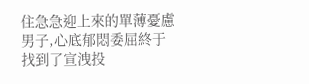住急急迎上來的單薄憂慮男子,心底郁悶委屈終于找到了宣洩投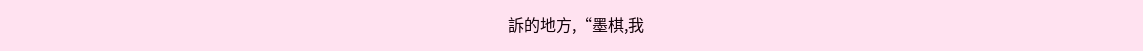訴的地方,“墨棋,我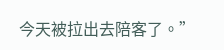今天被拉出去陪客了。”